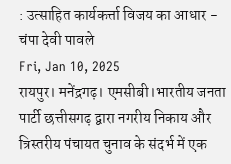: उत्साहित कार्यकर्त्ता विजय का आधार - चंपा देवी पावले
Fri, Jan 10, 2025
रायपुर। मनेंद्रगढ़। एमसीबी।भारतीय जनता पार्टी छत्तीसगढ़ द्वारा नगरीय निकाय और त्रिस्तरीय पंचायत चुनाव के संदर्भ में एक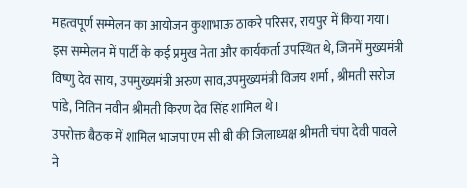महत्वपूर्ण सम्मेलन का आयोजन कुशाभाऊ ठाकरे परिसर, रायपुर में किया गया। इस सम्मेलन में पार्टी के कई प्रमुख नेता और कार्यकर्ता उपस्थित थे, जिनमें मुख्यमंत्री विष्णु देव साय, उपमुख्यमंत्री अरुण साव,उपमुख्यमंत्री विजय शर्मा , श्रीमती सरोज पांडे, नितिन नवीन श्रीमती किरण देव सिंह शामिल थे।
उपरोक्त बैठक में शामिल भाजपा एम सी बी की जिलाध्यक्ष श्रीमती चंपा देवी पावले ने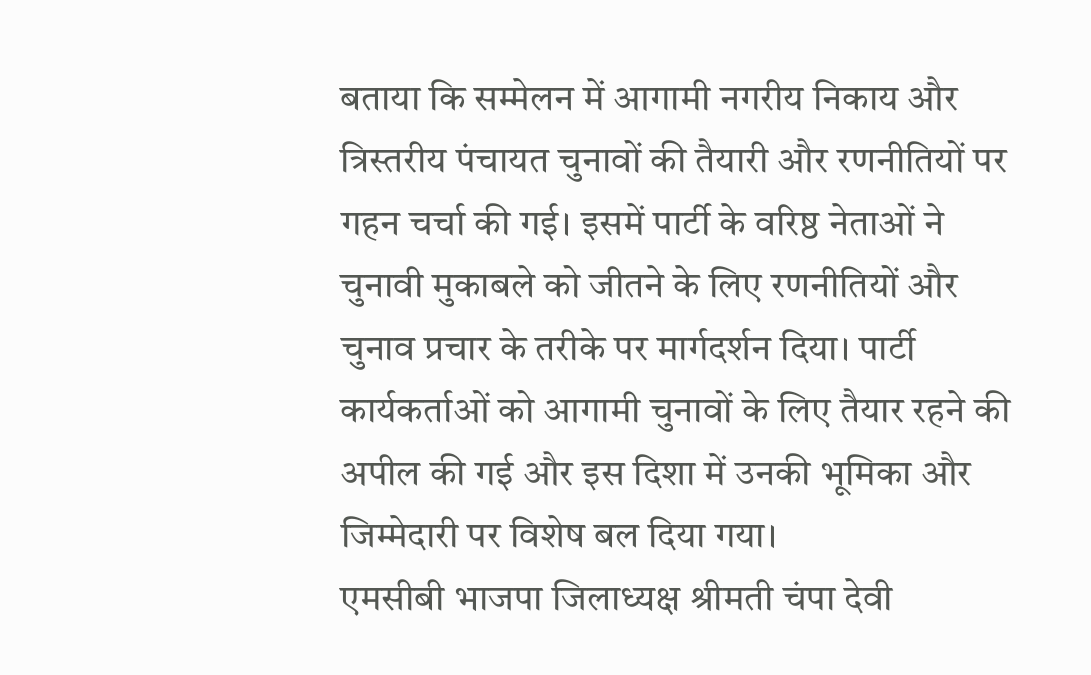बताया कि सम्मेलन में आगामी नगरीय निकाय और त्रिस्तरीय पंचायत चुनावों की तैयारी और रणनीतियों पर गहन चर्चा की गई। इसमें पार्टी के वरिष्ठ नेताओं ने चुनावी मुकाबले को जीतने के लिए रणनीतियों और चुनाव प्रचार के तरीके पर मार्गदर्शन दिया। पार्टी कार्यकर्ताओं को आगामी चुनावों के लिए तैयार रहने की अपील की गई और इस दिशा में उनकी भूमिका और जिम्मेदारी पर विशेष बल दिया गया।
एमसीबी भाजपा जिलाध्यक्ष श्रीमती चंपा देवी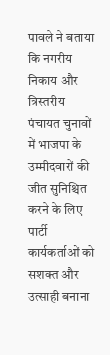पावले ने बताया कि नगरीय निकाय और त्रिस्तरीय पंचायत चुनावों में भाजपा के उम्मीदवारों की जीत सुनिश्चित करने के लिए पार्टी कार्यकर्ताओं को सशक्त और उत्साही बनाना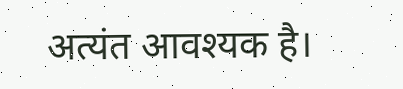अत्यंत आवश्यक है।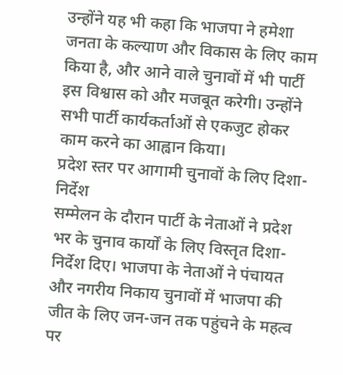उन्होंने यह भी कहा कि भाजपा ने हमेशा जनता के कल्याण और विकास के लिए काम किया है, और आने वाले चुनावों में भी पार्टी इस विश्वास को और मजबूत करेगी। उन्होंने सभी पार्टी कार्यकर्ताओं से एकजुट होकर काम करने का आह्वान किया।
प्रदेश स्तर पर आगामी चुनावों के लिए दिशा-निर्देश
सम्मेलन के दौरान पार्टी के नेताओं ने प्रदेश भर के चुनाव कार्यों के लिए विस्तृत दिशा-निर्देश दिए। भाजपा के नेताओं ने पंचायत और नगरीय निकाय चुनावों में भाजपा की जीत के लिए जन-जन तक पहुंचने के महत्व पर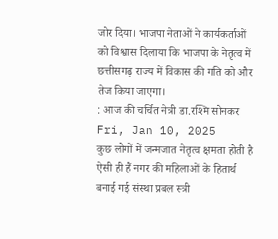जोर दिया। भाजपा नेताओं ने कार्यकर्ताओं को विश्वास दिलाया कि भाजपा के नेतृत्व में छत्तीसगढ़ राज्य में विकास की गति को और तेज किया जाएगा।
: आज की चर्चित नेत्री डा.रश्मि सोनकर
Fri, Jan 10, 2025
कुछ लोगों में जन्मजात नेतृत्व क्षमता होती है ऐसी ही हैं नगर की महिलाओं के हितार्थ बनाई गई संस्था प्रबल स्त्री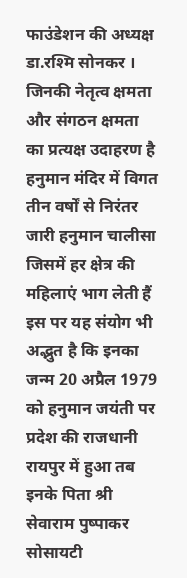फाउंडेशन की अध्यक्ष डा.रश्मि सोनकर ।
जिनकी नेतृत्व क्षमता और संगठन क्षमता का प्रत्यक्ष उदाहरण है हनुमान मंदिर में विगत तीन वर्षों से निरंतर जारी हनुमान चालीसा जिसमें हर क्षेत्र की महिलाएं भाग लेती हैं इस पर यह संयोग भी अद्भुत है कि इनका जन्म 20 अप्रैल 1979 को हनुमान जयंती पर प्रदेश की राजधानी रायपुर में हुआ तब इनके पिता श्री सेवाराम पुष्पाकर सोसायटी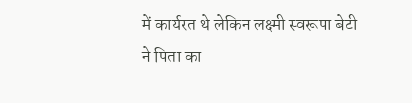में कार्यरत थे लेकिन लक्ष्मी स्वरूपा बेटी ने पिता का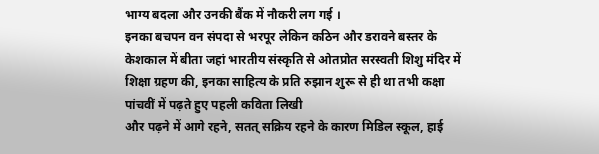भाग्य बदला और उनकी बैंक में नौकरी लग गई ।
इनका बचपन वन संपदा से भरपूर लेकिन कठिन और डरावने बस्तर के केशकाल में बीता जहां भारतीय संस्कृति से ओतप्रोत सरस्वती शिशु मंदिर में शिक्षा ग्रहण की, इनका साहित्य के प्रति रुझान शुरू से ही था तभी कक्षा पांचवीं में पढ़ते हुए पहली कविता लिखी
और पढ़ने में आगे रहने, सतत् सक्रिय रहने के कारण मिडिल स्कूल, हाई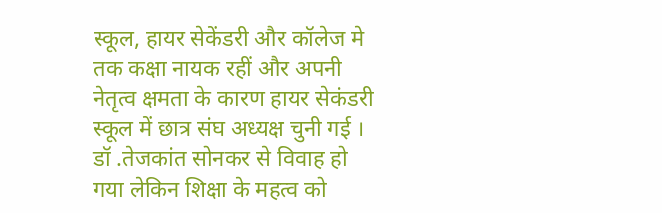स्कूल, हायर सेकेंडरी और कॉलेज मे तक कक्षा नायक रहीं और अपनी नेतृत्व क्षमता के कारण हायर सेकंडरी स्कूल में छात्र संघ अध्यक्ष चुनी गई ।
डॉ .तेजकांत सोनकर से विवाह हो गया लेकिन शिक्षा के महत्व को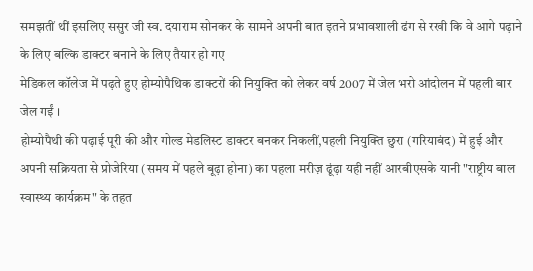समझतीं थीं इसलिए ससुर जी स्व. दयाराम सोनकर के सामने अपनी बात इतने प्रभावशाली ढंग से रखी कि वे आगे पढ़ाने के लिए बल्कि डाक्टर बनाने के लिए तैयार हो गए
मेडिकल कॉलेज में पढ़ते हुए होम्योपैथिक डाक्टरों की नियुक्ति को लेकर वर्ष 2007 में जेल भरो आंदोलन में पहली बार जेल गईं ।
होम्योपैथी की पढ़ाई पूरी की और गोल्ड मेडलिस्ट डाक्टर बनकर निकलीं,पहली नियुक्ति छुरा (गरियाबंद) में हुई और अपनी सक्रियता से प्रोजेरिया (समय में पहले बूढ़ा होना) का पहला मरीज़ ढूंढ़ा यही नहीं आरबीएसके यानी "राष्ट्रीय बाल स्वास्थ्य कार्यक्रम" के तहत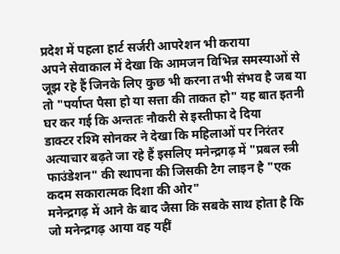प्रदेश में पहला हार्ट सर्जरी आपरेशन भी कराया
अपने सेवाकाल में देखा कि आमजन विभिन्न समस्याओं से जूझ रहे हैं जिनके लिए कुछ भी करना तभी संभव है जब या तो "पर्याप्त पैसा हो या सत्ता की ताकत हो" यह बात इतनी घर कर गई कि अन्ततः नौकरी से इस्तीफा दे दिया
डाक्टर रश्मि सोनकर ने देखा कि महिलाओं पर निरंतर अत्याचार बढ़ते जा रहे हैं इसलिए मनेन्द्रगढ़ में "प्रबल स्त्री फाउंडेशन" की स्थापना की जिसकी टैग लाइन है "एक कदम सकारात्मक दिशा की ओर"
मनेन्द्रगढ़ में आने के बाद जैसा कि सबके साथ होता है कि जो मनेन्द्रगढ़ आया वह यहीं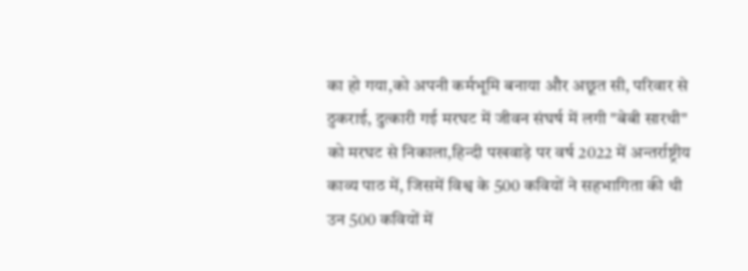का हो गया,को अपनी कर्मभूमि बनाया और अछूत सी, परिवार से ठुकराई, दुत्कारी गई मरघट में जीवन संघर्ष में लगी "बेबी सारथी" को मरघट से निकाला,हिन्दी पखवाड़े पर वर्ष 2022 में अन्तर्राष्ट्रीय काव्य पाठ में, जिसमें विश्व के 500 कवियों ने सहभागिता की थी उन 500 कवियों में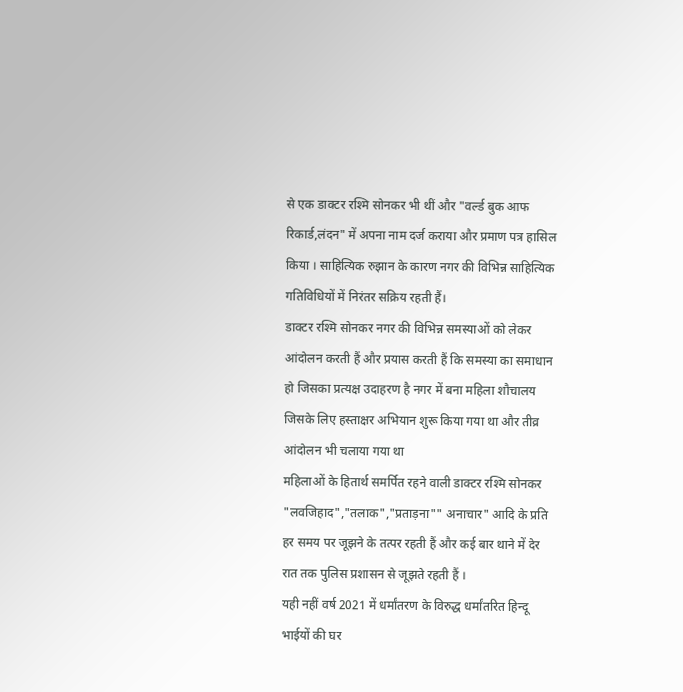से एक डाक्टर रश्मि सोनकर भी थीं और "वर्ल्ड बुक आफ रिकार्ड,लंदन" में अपना नाम दर्ज कराया और प्रमाण पत्र हासिल किया । साहित्यिक रुझान के कारण नगर की विभिन्न साहित्यिक गतिविधियों में निरंतर सक्रिय रहती हैं।
डाक्टर रश्मि सोनकर नगर की विभिन्न समस्याओं को लेकर आंदोलन करती हैं और प्रयास करती हैं कि समस्या का समाधान हो जिसका प्रत्यक्ष उदाहरण है नगर में बना महिला शौचालय जिसके लिए हस्ताक्षर अभियान शुरू किया गया था और तीव्र आंदोलन भी चलाया गया था
महिलाओं के हितार्थ समर्पित रहने वाली डाक्टर रश्मि सोनकर "लवजिहाद","तलाक","प्रताड़ना"" अनाचार" आदि के प्रति हर समय पर जूझने के तत्पर रहती हैं और कई बार थाने में देर रात तक पुलिस प्रशासन से जूझते रहती हैं ।
यही नहीं वर्ष 2021 में धर्मांतरण के विरुद्ध धर्मांतरित हिन्दू भाईयों की घर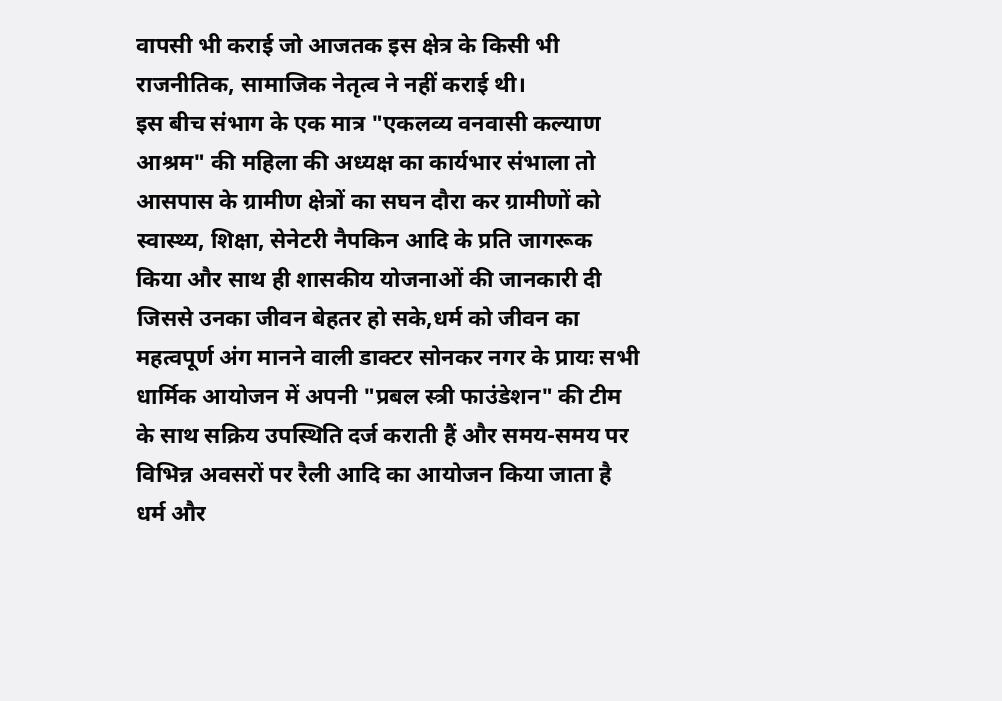वापसी भी कराई जो आजतक इस क्षेत्र के किसी भी राजनीतिक, सामाजिक नेतृत्व ने नहीं कराई थी।
इस बीच संभाग के एक मात्र "एकलव्य वनवासी कल्याण आश्रम" की महिला की अध्यक्ष का कार्यभार संभाला तो आसपास के ग्रामीण क्षेत्रों का सघन दौरा कर ग्रामीणों को स्वास्थ्य, शिक्षा, सेनेटरी नैपकिन आदि के प्रति जागरूक किया और साथ ही शासकीय योजनाओं की जानकारी दी जिससे उनका जीवन बेहतर हो सके,धर्म को जीवन का महत्वपूर्ण अंग मानने वाली डाक्टर सोनकर नगर के प्रायः सभी धार्मिक आयोजन में अपनी "प्रबल स्त्री फाउंडेशन" की टीम के साथ सक्रिय उपस्थिति दर्ज कराती हैं और समय-समय पर विभिन्न अवसरों पर रैली आदि का आयोजन किया जाता है
धर्म और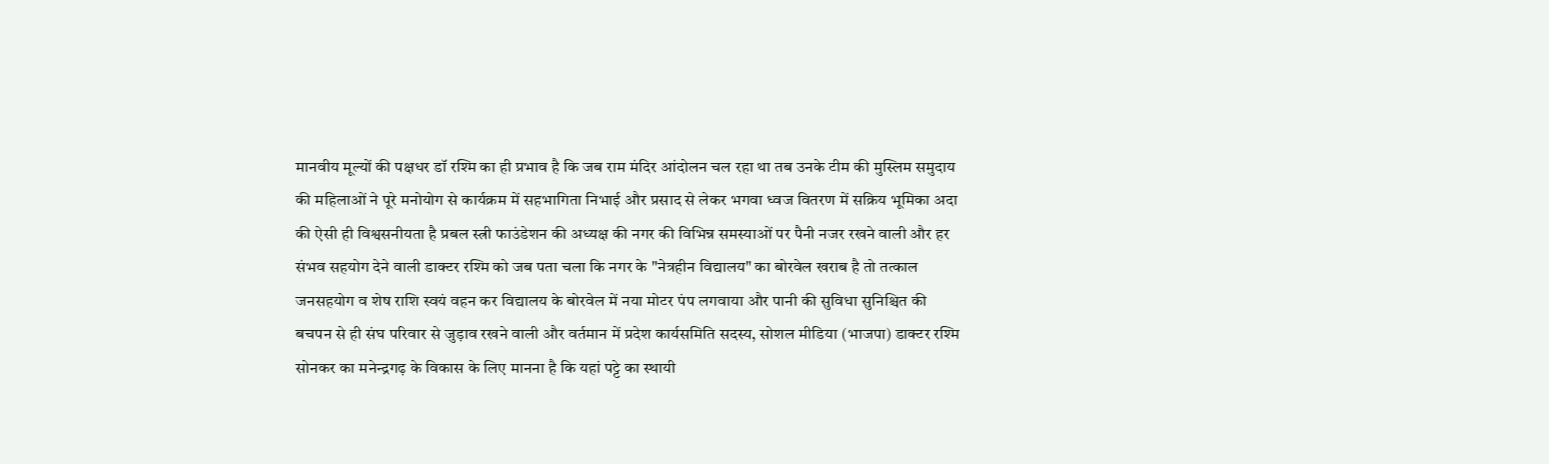मानवीय मूल्यों की पक्षधर डॉ रश्मि का ही प्रभाव है कि जब राम मंदिर आंदोलन चल रहा था तब उनके टीम की मुस्लिम समुदाय की महिलाओं ने पूरे मनोयोग से कार्यक्रम में सहभागिता निभाई और प्रसाद से लेकर भगवा ध्वज वितरण में सक्रिय भूमिका अदा की ऐसी ही विश्वसनीयता है प्रबल स्त्री फाउंडेशन की अध्यक्ष की नगर की विभिन्न समस्याओं पर पैनी नजर रखने वाली और हर संभव सहयोग देने वाली डाक्टर रश्मि को जब पता चला कि नगर के "नेत्रहीन विद्यालय" का बोरवेल खराब है तो तत्काल जनसहयोग व शेष राशि स्वयं वहन कर विद्यालय के बोरवेल में नया मोटर पंप लगवाया और पानी की सुविधा सुनिश्चित की
बचपन से ही संघ परिवार से जुड़ाव रखने वाली और वर्तमान में प्रदेश कार्यसमिति सदस्य, सोशल मीडिया (भाजपा) डाक्टर रश्मि सोनकर का मनेन्द्रगढ़ के विकास के लिए मानना है कि यहां पट्टे का स्थायी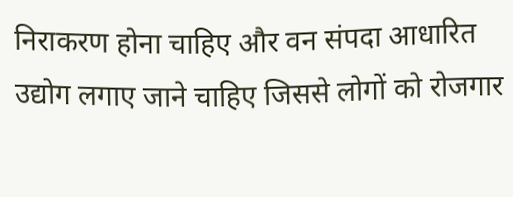निराकरण होना चाहिए और वन संपदा आधारित उद्योग लगाए जाने चाहिए जिससे लोगों को रोजगार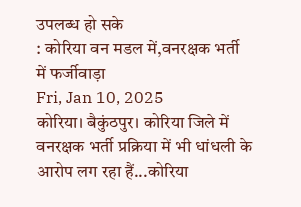उपलब्ध हो सके
: कोरिया वन मडल में,वनरक्षक भर्ती में फर्जीवाड़ा
Fri, Jan 10, 2025
कोरिया। बैकुंठपुर। कोरिया जिले में वनरक्षक भर्ती प्रक्रिया में भी धांधली के आरोप लग रहा हैं...कोरिया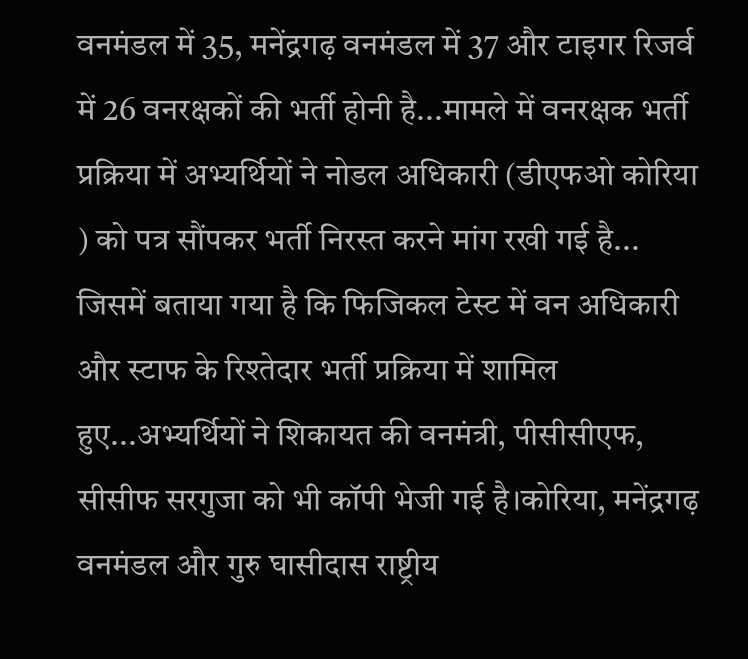वनमंडल में 35, मनेंद्रगढ़ वनमंडल में 37 और टाइगर रिजर्व में 26 वनरक्षकों की भर्ती होनी है...मामले में वनरक्षक भर्ती प्रक्रिया में अभ्यर्थियों ने नोडल अधिकारी (डीएफओ कोरिया ) को पत्र सौंपकर भर्ती निरस्त करने मांग रखी गई है... जिसमें बताया गया है कि फिजिकल टेस्ट में वन अधिकारी और स्टाफ के रिश्तेदार भर्ती प्रक्रिया में शामिल हुए...अभ्यर्थियों ने शिकायत की वनमंत्री, पीसीसीएफ, सीसीफ सरगुजा को भी कॉपी भेजी गई है।कोरिया, मनेंद्रगढ़ वनमंडल और गुरु घासीदास राष्ट्रीय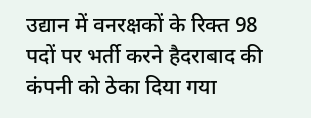उद्यान में वनरक्षकों के रिक्त 98 पदों पर भर्ती करने हैदराबाद की कंपनी को ठेका दिया गया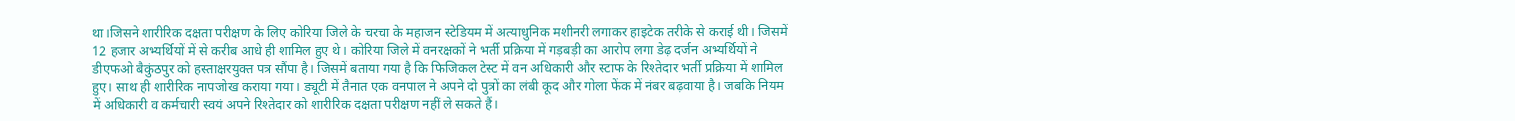था।जिसने शारीरिक दक्षता परीक्षण के लिए कोरिया जिले के चरचा के महाजन स्टेडियम में अत्याधुनिक मशीनरी लगाकर हाइटेक तरीके से कराई थी। जिसमें 12 हजार अभ्यर्थियों में से करीब आधे ही शामिल हुए थे। कोरिया जिले में वनरक्षकों ने भर्ती प्रक्रिया में गड़बड़ी का आरोप लगा डेढ़ दर्जन अभ्यर्थियों ने डीएफओ बैकुंठपुर को हस्ताक्षरयुक्त पत्र सौंपा है। जिसमें बताया गया है कि फिजिकल टेस्ट में वन अधिकारी और स्टाफ के रिश्तेदार भर्ती प्रक्रिया में शामिल हुए। साथ ही शारीरिक नापजोख कराया गया। ड्यूटी में तैनात एक वनपाल ने अपने दो पुत्रों का लंबी कूद और गोला फेंक में नंबर बढ़वाया है। जबकि नियम में अधिकारी व कर्मचारी स्वयं अपने रिश्तेदार को शारीरिक दक्षता परीक्षण नहीं ले सकते हैं।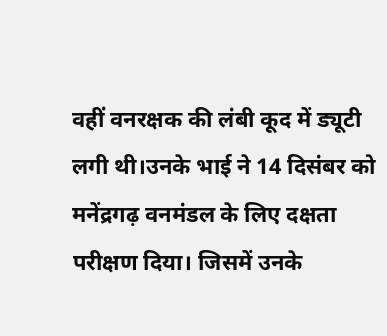वहीं वनरक्षक की लंबी कूद में ड्यूटी लगी थी।उनके भाई ने 14 दिसंबर को मनेंद्रगढ़ वनमंडल के लिए दक्षता परीक्षण दिया। जिसमें उनके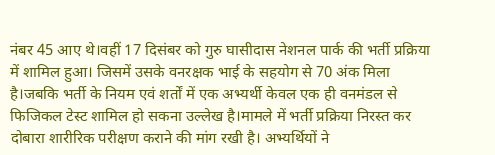नंबर 45 आए थे।वहीं 17 दिसंबर को गुरु घासीदास नेशनल पार्क की भर्ती प्रक्रिया में शामिल हुआ। जिसमें उसके वनरक्षक भाई के सहयोग से 70 अंक मिला है।जबकि भर्ती के नियम एवं शर्तों में एक अभ्यर्थी केवल एक ही वनमंडल से फिजिकल टेस्ट शामिल हो सकना उल्लेख है।मामले में भर्ती प्रक्रिया निरस्त कर दोबारा शारीरिक परीक्षण कराने की मांग रखी है। अभ्यर्थियों ने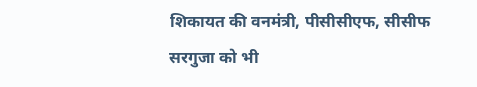शिकायत की वनमंत्री, पीसीसीएफ, सीसीफ सरगुजा को भी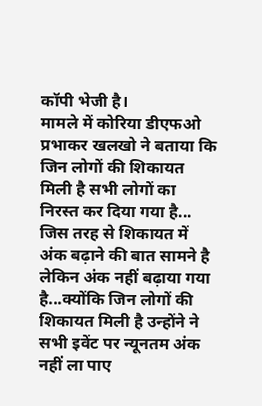कॉपी भेजी है।
मामले में कोरिया डीएफओ प्रभाकर खलखो ने बताया कि जिन लोगों की शिकायत मिली है सभी लोगों का निरस्त कर दिया गया है... जिस तरह से शिकायत में अंक बढ़ाने की बात सामने है लेकिन अंक नहीं बढ़ाया गया है...क्योंकि जिन लोगों की शिकायत मिली है उन्होंने ने सभी इवेंट पर न्यूनतम अंक नहीं ला पाए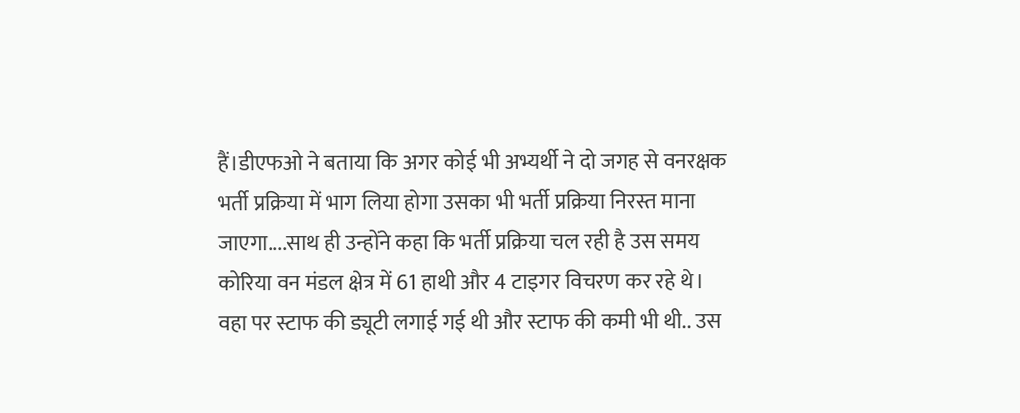हैं।डीएफओ ने बताया कि अगर कोई भी अभ्यर्थी ने दो जगह से वनरक्षक भर्ती प्रक्रिया में भाग लिया होगा उसका भी भर्ती प्रक्रिया निरस्त माना जाएगा....साथ ही उन्होंने कहा कि भर्ती प्रक्रिया चल रही है उस समय कोरिया वन मंडल क्षेत्र में 61 हाथी और 4 टाइगर विचरण कर रहे थे। वहा पर स्टाफ की ड्यूटी लगाई गई थी और स्टाफ की कमी भी थी.. उस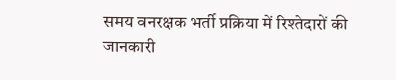समय वनरक्षक भर्ती प्रक्रिया में रिश्तेदारों की जानकारी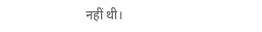नहीं थी।